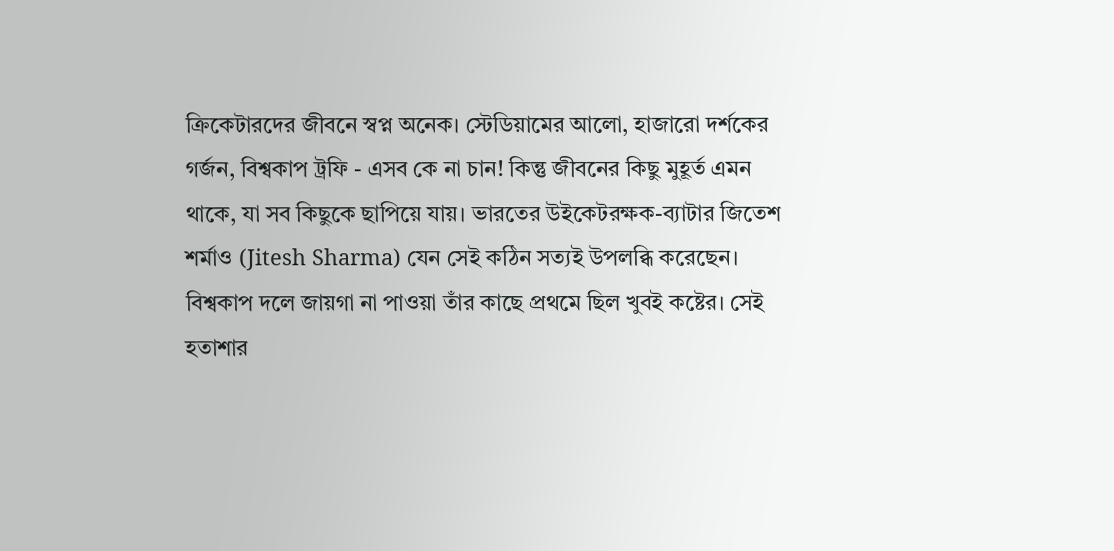ক্রিকেটারদের জীবনে স্বপ্ন অনেক। স্টেডিয়ামের আলো, হাজারো দর্শকের গর্জন, বিশ্বকাপ ট্রফি - এসব কে না চান! কিন্তু জীবনের কিছু মুহূর্ত এমন থাকে, যা সব কিছুকে ছাপিয়ে যায়। ভারতের উইকেটরক্ষক-ব্যাটার জিতেশ শর্মাও (Jitesh Sharma) যেন সেই কঠিন সত্যই উপলব্ধি করেছেন। বিশ্বকাপ দলে জায়গা না পাওয়া তাঁর কাছে প্রথমে ছিল খুবই কষ্টের। সেই হতাশার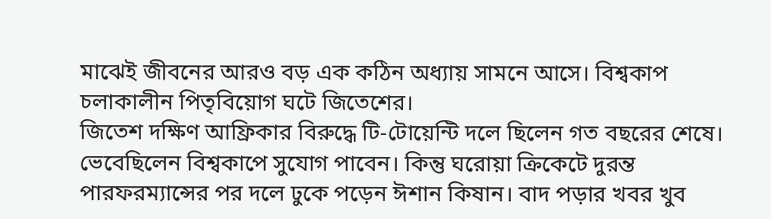মাঝেই জীবনের আরও বড় এক কঠিন অধ্যায় সামনে আসে। বিশ্বকাপ চলাকালীন পিতৃবিয়োগ ঘটে জিতেশের।
জিতেশ দক্ষিণ আফ্রিকার বিরুদ্ধে টি-টোয়েন্টি দলে ছিলেন গত বছরের শেষে। ভেবেছিলেন বিশ্বকাপে সুযোগ পাবেন। কিন্তু ঘরোয়া ক্রিকেটে দুরন্ত পারফরম্যান্সের পর দলে ঢুকে পড়েন ঈশান কিষান। বাদ পড়ার খবর খুব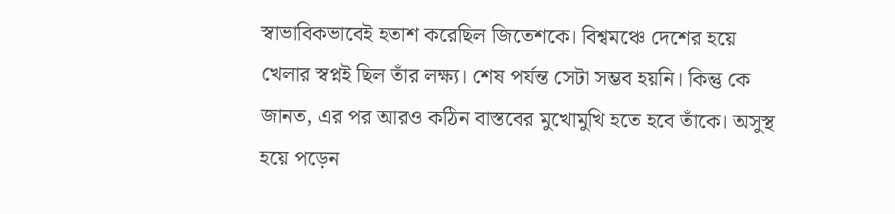স্বাভাবিকভাবেই হতাশ করেছিল জিতেশকে। বিশ্বমঞ্চে দেশের হয়ে খেলার স্বপ্নই ছিল তাঁর লক্ষ্য। শেষ পর্যন্ত সেটা সম্ভব হয়নি। কিন্তু কে জানত, এর পর আরও কঠিন বাস্তবের মুখোমুখি হতে হবে তাঁকে। অসুস্থ হয়ে পড়েন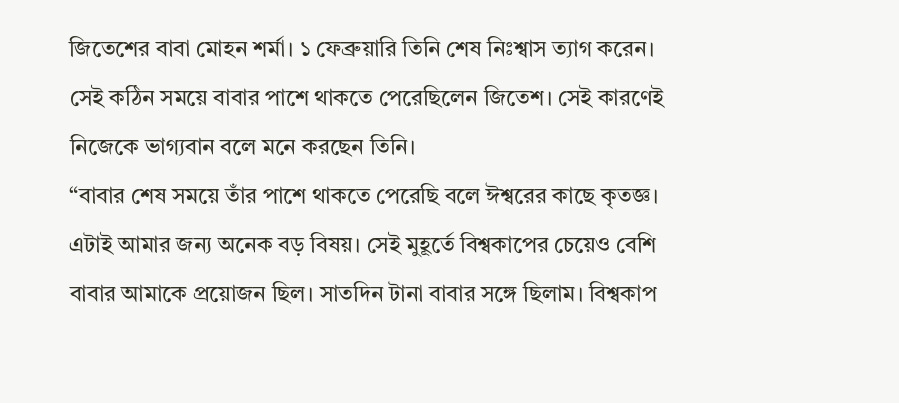জিতেশের বাবা মোহন শর্মা। ১ ফেব্রুয়ারি তিনি শেষ নিঃশ্বাস ত্যাগ করেন। সেই কঠিন সময়ে বাবার পাশে থাকতে পেরেছিলেন জিতেশ। সেই কারণেই নিজেকে ভাগ্যবান বলে মনে করছেন তিনি।
“বাবার শেষ সময়ে তাঁর পাশে থাকতে পেরেছি বলে ঈশ্বরের কাছে কৃতজ্ঞ। এটাই আমার জন্য অনেক বড় বিষয়। সেই মুহূর্তে বিশ্বকাপের চেয়েও বেশি বাবার আমাকে প্রয়োজন ছিল। সাতদিন টানা বাবার সঙ্গে ছিলাম। বিশ্বকাপ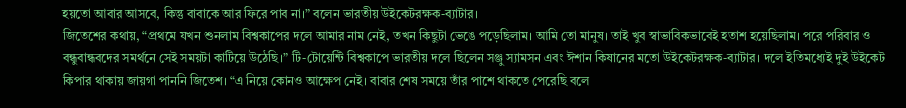হয়তো আবার আসবে, কিন্তু বাবাকে আর ফিরে পাব না।” বলেন ভারতীয় উইকেটরক্ষক-ব্যাটার।
জিতেশের কথায়, “প্রথমে যখন শুনলাম বিশ্বকাপের দলে আমার নাম নেই, তখন কিছুটা ভেঙে পড়েছিলাম। আমি তো মানুষ। তাই খুব স্বাভাবিকভাবেই হতাশ হয়েছিলাম। পরে পরিবার ও বন্ধুবান্ধবদের সমর্থনে সেই সময়টা কাটিয়ে উঠেছি।” টি-টোয়েন্টি বিশ্বকাপে ভারতীয় দলে ছিলেন সঞ্জু স্যামসন এবং ঈশান কিষানের মতো উইকেটরক্ষক-ব্যাটার। দলে ইতিমধ্যেই দুই উইকেট কিপার থাকায় জায়গা পাননি জিতেশ। “এ নিয়ে কোনও আক্ষেপ নেই। বাবার শেষ সময়ে তাঁর পাশে থাকতে পেরেছি বলে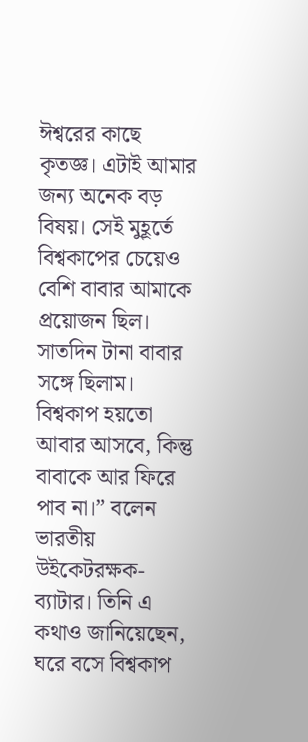ঈশ্বরের কাছে কৃতজ্ঞ। এটাই আমার জন্য অনেক বড় বিষয়। সেই মুহূর্তে বিশ্বকাপের চেয়েও বেশি বাবার আমাকে প্রয়োজন ছিল। সাতদিন টানা বাবার সঙ্গে ছিলাম। বিশ্বকাপ হয়তো আবার আসবে, কিন্তু বাবাকে আর ফিরে পাব না।” বলেন ভারতীয় উইকেটরক্ষক-ব্যাটার। তিনি এ কথাও জানিয়েছেন, ঘরে বসে বিশ্বকাপ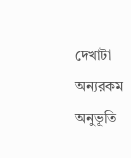দেখাটা অন্যরকম অনুভূতি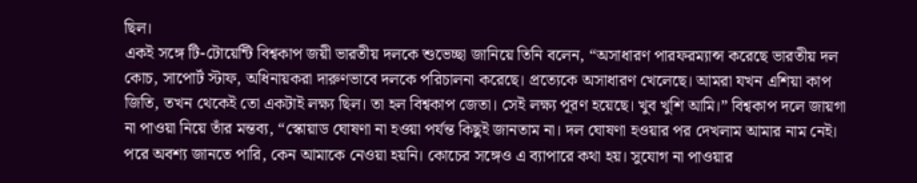ছিল।
একই সঙ্গে টি-টোয়েন্টি বিশ্বকাপ জয়ী ভারতীয় দলকে শুভেচ্ছা জানিয়ে তিনি বলেন, “অসাধারণ পারফরম্যান্স করেছে ভারতীয় দল কোচ, সাপোর্ট স্টাফ, অধিনায়করা দারুণভাবে দলকে পরিচালনা করেছে। প্রত্যেকে অসাধারণ খেলেছে। আমরা যখন এশিয়া কাপ জিতি, তখন থেকেই তো একটাই লক্ষ্য ছিল। তা হল বিশ্বকাপ জেতা। সেই লক্ষ্য পূরণ হয়েছে। খুব খুশি আমি।” বিশ্বকাপ দলে জায়গা না পাওয়া নিয়ে তাঁর মন্তব্য, “স্কোয়াড ঘোষণা না হওয়া পর্যন্ত কিছুই জানতাম না। দল ঘোষণা হওয়ার পর দেখলাম আমার নাম নেই। পরে অবশ্য জানতে পারি, কেন আমাকে নেওয়া হয়নি। কোচের সঙ্গেও এ ব্যাপারে কথা হয়। সুযোগ না পাওয়ার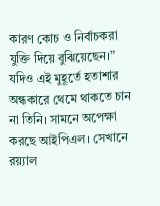কারণ কোচ ও নির্বাচকরা যুক্তি দিয়ে বুঝিয়েছেন।” যদিও এই মুহূর্তে হতাশার অন্ধকারে থেমে থাকতে চান না তিনি। সামনে অপেক্ষা করছে আইপিএল। সেখানে রয়্যাল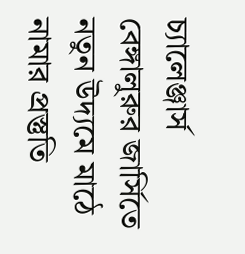চ্যালেঞ্জার্স বেঙ্গালুরুর জার্সিতে নতুন উদ্যমে মাঠে নামার প্রস্তুতি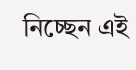নিচ্ছেন এই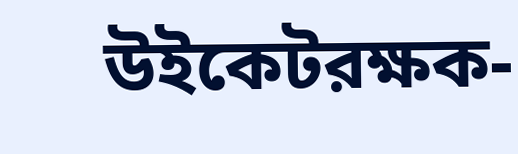উইকেটরক্ষক-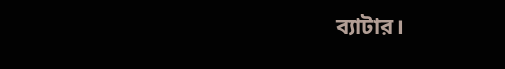ব্যাটার।